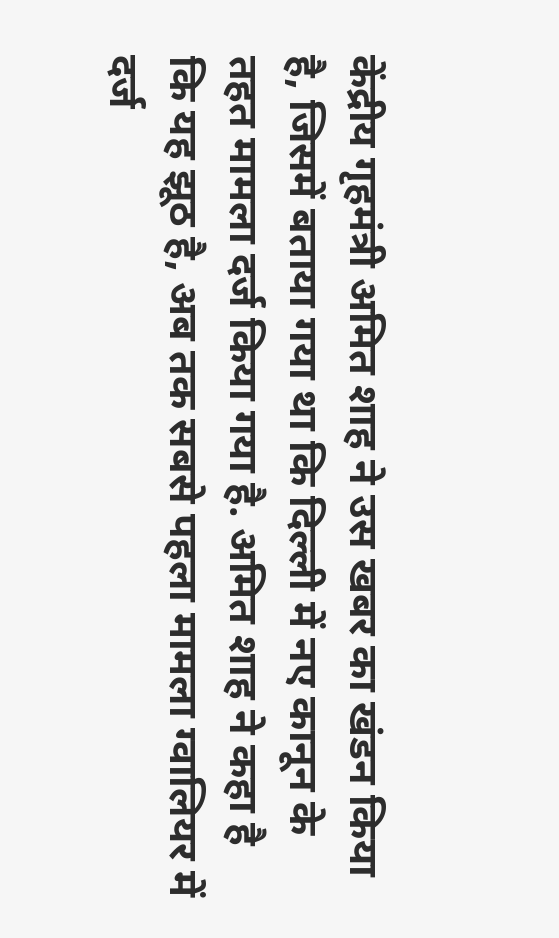केंद्रीय गृहमंत्री अमित शाह ने उस खबर का खंडन किया है, जिसमें बताया गया था कि दिल्ली में नए कानून के तहत मामला दर्ज किया गया है. अमित शाह ने कहा है कि यह झूठ है, अब तक सबसे पहला मामला ग्वालियर में दर्ज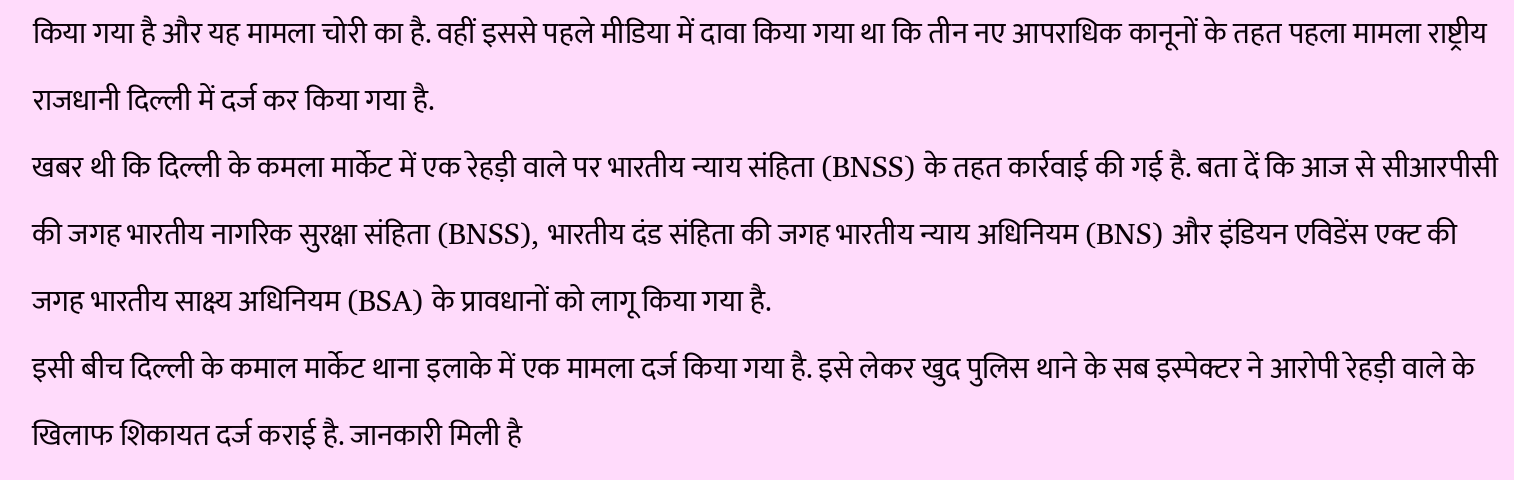किया गया है और यह मामला चोरी का है. वहीं इससे पहले मीडिया में दावा किया गया था कि तीन नए आपराधिक कानूनों के तहत पहला मामला राष्ट्रीय राजधानी दिल्ली में दर्ज कर किया गया है.
खबर थी कि दिल्ली के कमला मार्केट में एक रेहड़ी वाले पर भारतीय न्याय संहिता (BNSS) के तहत कार्रवाई की गई है. बता दें कि आज से सीआरपीसी की जगह भारतीय नागरिक सुरक्षा संहिता (BNSS), भारतीय दंड संहिता की जगह भारतीय न्याय अधिनियम (BNS) और इंडियन एविडेंस एक्ट की जगह भारतीय साक्ष्य अधिनियम (BSA) के प्रावधानों को लागू किया गया है.
इसी बीच दिल्ली के कमाल मार्केट थाना इलाके में एक मामला दर्ज किया गया है. इसे लेकर खुद पुलिस थाने के सब इस्पेक्टर ने आरोपी रेहड़ी वाले के खिलाफ शिकायत दर्ज कराई है. जानकारी मिली है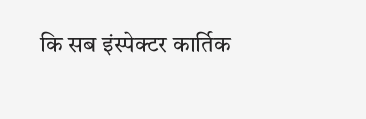कि सब इंस्पेक्टर कार्तिक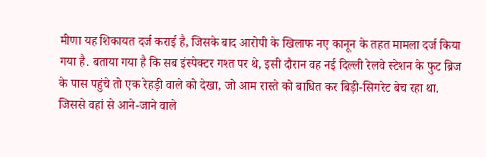मीणा यह शिकायत दर्ज कराई है, जिसके बाद आरोपी के खिलाफ नए कानून के तहत मामला दर्ज किया गया है. बताया गया है कि सब इंस्पेक्टर गश्त पर थे, इसी दौरान वह नई दिल्ली रेलवे स्टेशन के फुट ब्रिज के पास पहुंचे तो एक रेहड़ी वाले को देखा, जो आम रास्ते को बाधित कर बिड़ी-सिगरेट बेच रहा था. जिससे वहां से आने-जाने वाले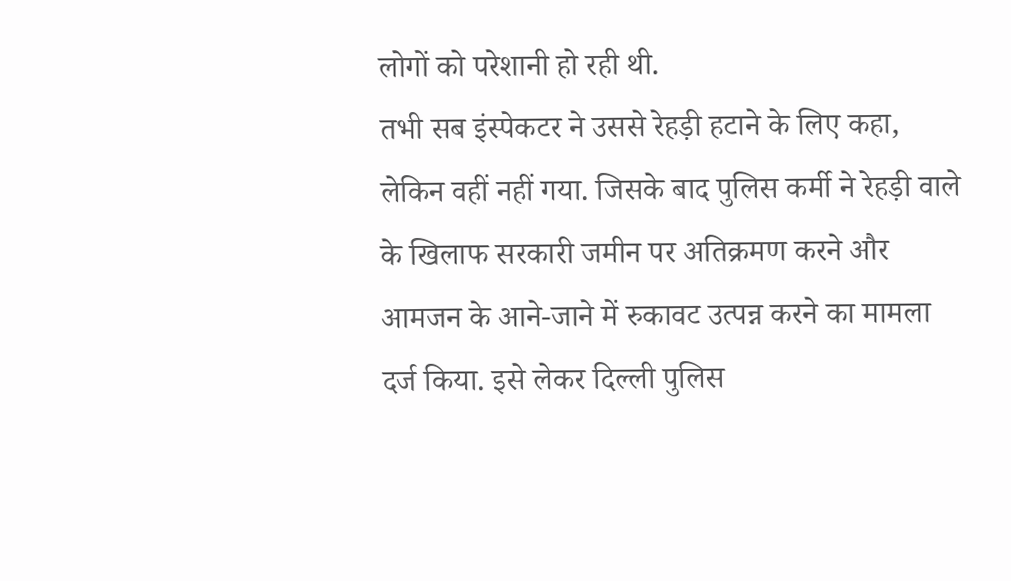लोगों को परेशानी हो रही थी.
तभी सब इंस्पेकटर ने उससे रेहड़ी हटाने के लिए कहा, लेकिन वहीं नहीं गया. जिसके बाद पुलिस कर्मी ने रेहड़ी वाले के खिलाफ सरकारी जमीन पर अतिक्रमण करने और आमजन के आने-जाने में रुकावट उत्पन्न करने का मामला दर्ज किया. इसे लेकर दिल्ली पुलिस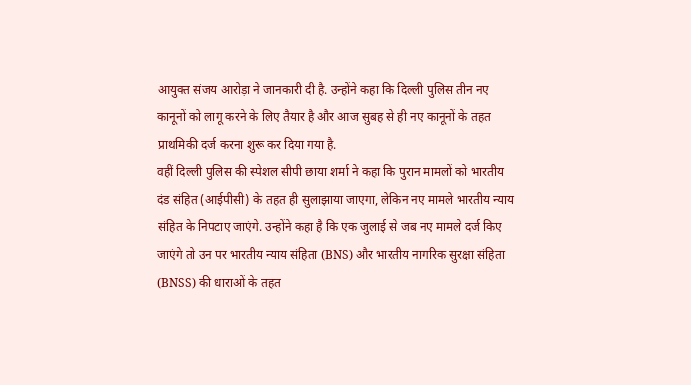आयुक्त संजय आरोड़ा ने जानकारी दी है. उन्होंने कहा कि दिल्ली पुलिस तीन नए कानूनों को लागू करने के लिए तैयार है और आज सुबह से ही नए कानूनों के तहत प्राथमिकी दर्ज करना शुरू कर दिया गया है.
वहीं दिल्ली पुलिस की स्पेशल सीपी छाया शर्मा ने कहा कि पुरान मामलों को भारतीय दंड संहित (आईपीसी) के तहत ही सुलाझाया जाएगा, लेकिन नए मामले भारतीय न्याय संहित के निपटाए जाएंगे. उन्होंने कहा है कि एक जुलाई से जब नए मामले दर्ज किए जाएंगे तो उन पर भारतीय न्याय संहिता (BNS) और भारतीय नागरिक सुरक्षा संहिता (BNSS) की धाराओं के तहत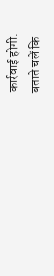कार्रवाई होगी.
बताते चलें कि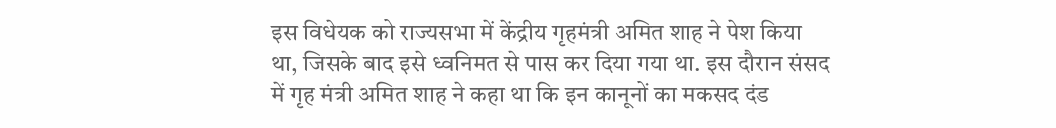इस विधेयक को राज्यसभा में केंद्रीय गृहमंत्री अमित शाह ने पेश किया था, जिसके बाद इसे ध्वनिमत से पास कर दिया गया था. इस दौरान संसद में गृह मंत्री अमित शाह ने कहा था कि इन कानूनों का मकसद दंड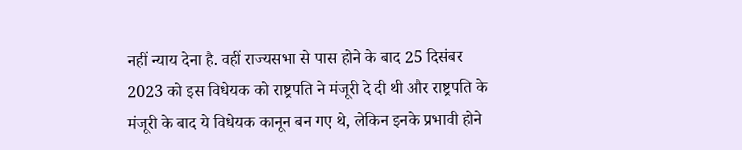नहीं न्याय देना है. वहीं राज्यसभा से पास होने के बाद 25 दिसंबर 2023 को इस विधेयक को राष्ट्रपति ने मंजूरी दे दी थी और राष्ट्रपति के मंजूरी के बाद ये विधेयक कानून बन गए थे, लेकिन इनके प्रभावी होने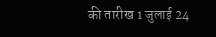की तारीख 1 जुलाई 24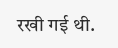रखी गई थी.